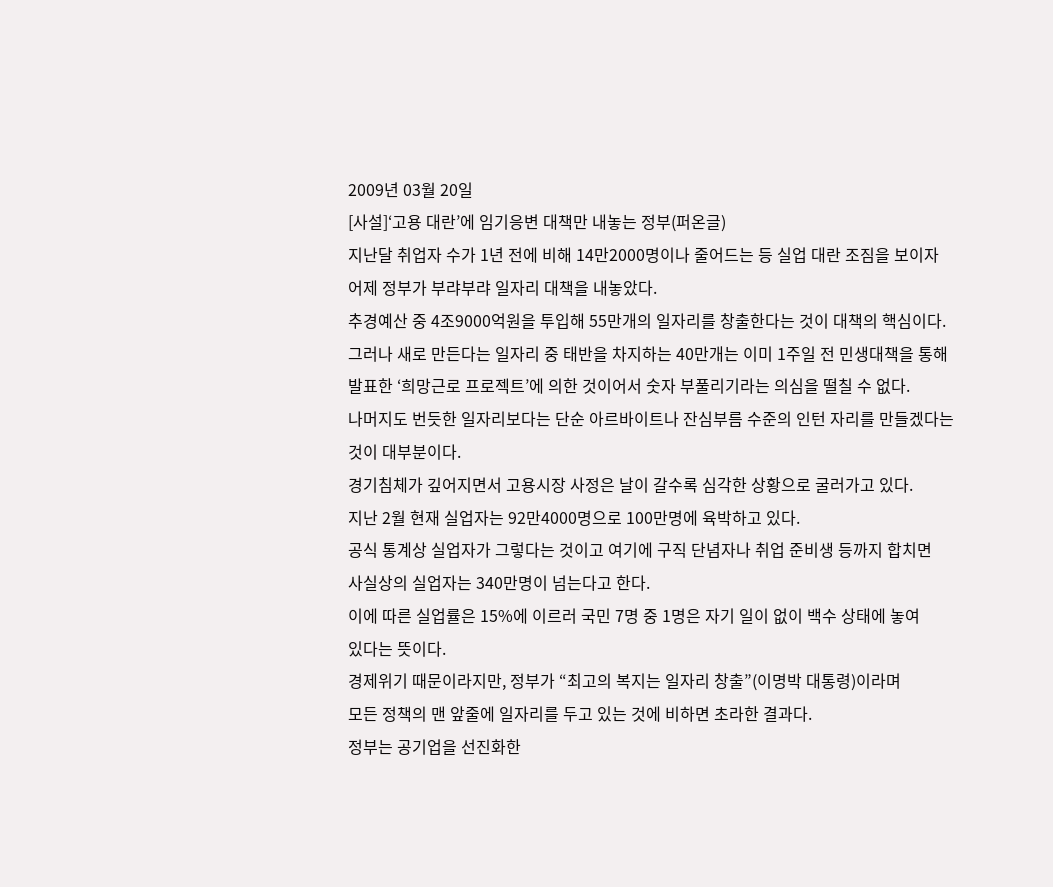2009년 03월 20일
[사설]‘고용 대란’에 임기응변 대책만 내놓는 정부(퍼온글)
지난달 취업자 수가 1년 전에 비해 14만2000명이나 줄어드는 등 실업 대란 조짐을 보이자
어제 정부가 부랴부랴 일자리 대책을 내놓았다.
추경예산 중 4조9000억원을 투입해 55만개의 일자리를 창출한다는 것이 대책의 핵심이다.
그러나 새로 만든다는 일자리 중 태반을 차지하는 40만개는 이미 1주일 전 민생대책을 통해
발표한 ‘희망근로 프로젝트’에 의한 것이어서 숫자 부풀리기라는 의심을 떨칠 수 없다.
나머지도 번듯한 일자리보다는 단순 아르바이트나 잔심부름 수준의 인턴 자리를 만들겠다는
것이 대부분이다.
경기침체가 깊어지면서 고용시장 사정은 날이 갈수록 심각한 상황으로 굴러가고 있다.
지난 2월 현재 실업자는 92만4000명으로 100만명에 육박하고 있다.
공식 통계상 실업자가 그렇다는 것이고 여기에 구직 단념자나 취업 준비생 등까지 합치면
사실상의 실업자는 340만명이 넘는다고 한다.
이에 따른 실업률은 15%에 이르러 국민 7명 중 1명은 자기 일이 없이 백수 상태에 놓여
있다는 뜻이다.
경제위기 때문이라지만, 정부가 “최고의 복지는 일자리 창출”(이명박 대통령)이라며
모든 정책의 맨 앞줄에 일자리를 두고 있는 것에 비하면 초라한 결과다.
정부는 공기업을 선진화한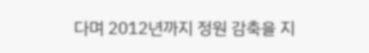다며 2012년까지 정원 감축을 지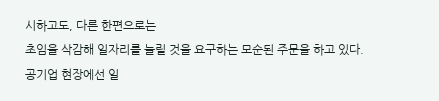시하고도, 다른 한편으로는
초임을 삭감해 일자리를 늘릴 것을 요구하는 모순된 주문을 하고 있다.
공기업 현장에선 일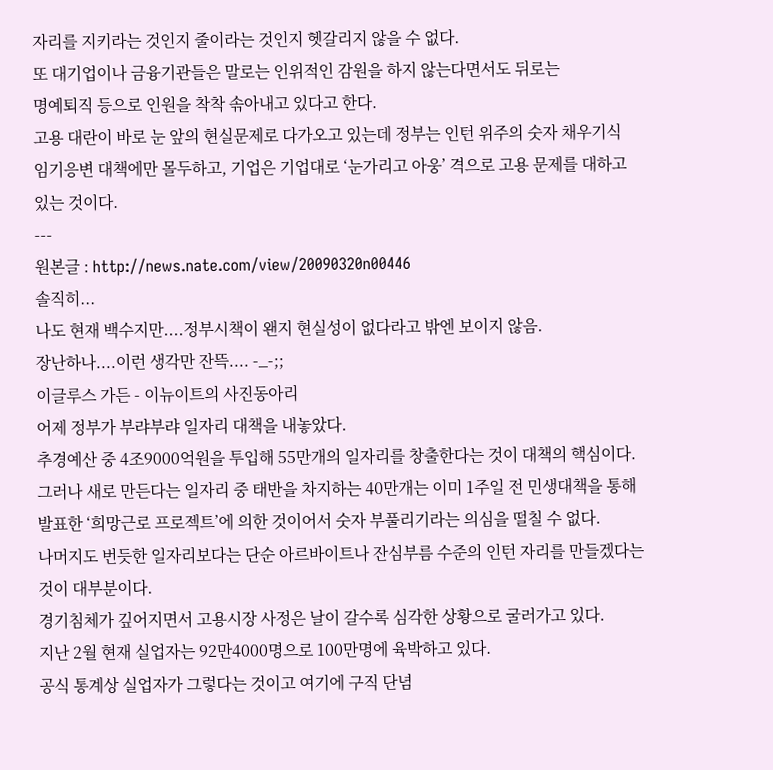자리를 지키라는 것인지 줄이라는 것인지 헷갈리지 않을 수 없다.
또 대기업이나 금융기관들은 말로는 인위적인 감원을 하지 않는다면서도 뒤로는
명예퇴직 등으로 인원을 착착 솎아내고 있다고 한다.
고용 대란이 바로 눈 앞의 현실문제로 다가오고 있는데 정부는 인턴 위주의 숫자 채우기식
임기응변 대책에만 몰두하고, 기업은 기업대로 ‘눈가리고 아웅’ 격으로 고용 문제를 대하고
있는 것이다.
---
원본글 : http://news.nate.com/view/20090320n00446
솔직히...
나도 현재 백수지만....정부시책이 왠지 현실성이 없다라고 밖엔 보이지 않음.
장난하나....이런 생각만 잔뜩.... -_-;;
이글루스 가든 - 이뉴이트의 사진동아리
어제 정부가 부랴부랴 일자리 대책을 내놓았다.
추경예산 중 4조9000억원을 투입해 55만개의 일자리를 창출한다는 것이 대책의 핵심이다.
그러나 새로 만든다는 일자리 중 태반을 차지하는 40만개는 이미 1주일 전 민생대책을 통해
발표한 ‘희망근로 프로젝트’에 의한 것이어서 숫자 부풀리기라는 의심을 떨칠 수 없다.
나머지도 번듯한 일자리보다는 단순 아르바이트나 잔심부름 수준의 인턴 자리를 만들겠다는
것이 대부분이다.
경기침체가 깊어지면서 고용시장 사정은 날이 갈수록 심각한 상황으로 굴러가고 있다.
지난 2월 현재 실업자는 92만4000명으로 100만명에 육박하고 있다.
공식 통계상 실업자가 그렇다는 것이고 여기에 구직 단념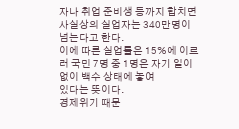자나 취업 준비생 등까지 합치면
사실상의 실업자는 340만명이 넘는다고 한다.
이에 따른 실업률은 15%에 이르러 국민 7명 중 1명은 자기 일이 없이 백수 상태에 놓여
있다는 뜻이다.
경제위기 때문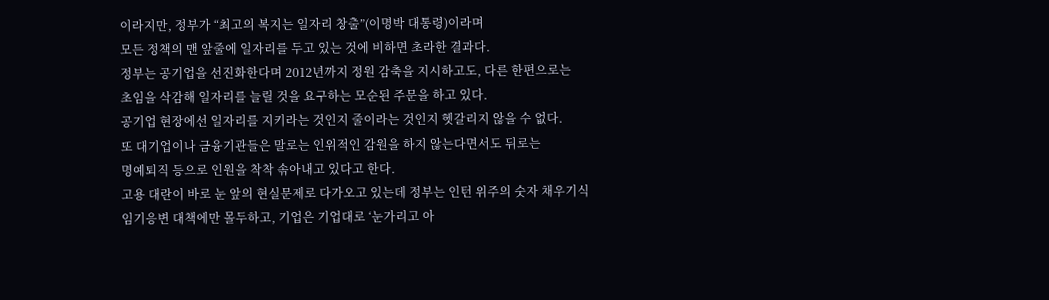이라지만, 정부가 “최고의 복지는 일자리 창출”(이명박 대통령)이라며
모든 정책의 맨 앞줄에 일자리를 두고 있는 것에 비하면 초라한 결과다.
정부는 공기업을 선진화한다며 2012년까지 정원 감축을 지시하고도, 다른 한편으로는
초임을 삭감해 일자리를 늘릴 것을 요구하는 모순된 주문을 하고 있다.
공기업 현장에선 일자리를 지키라는 것인지 줄이라는 것인지 헷갈리지 않을 수 없다.
또 대기업이나 금융기관들은 말로는 인위적인 감원을 하지 않는다면서도 뒤로는
명예퇴직 등으로 인원을 착착 솎아내고 있다고 한다.
고용 대란이 바로 눈 앞의 현실문제로 다가오고 있는데 정부는 인턴 위주의 숫자 채우기식
임기응변 대책에만 몰두하고, 기업은 기업대로 ‘눈가리고 아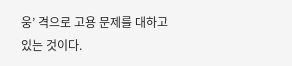웅’ 격으로 고용 문제를 대하고
있는 것이다.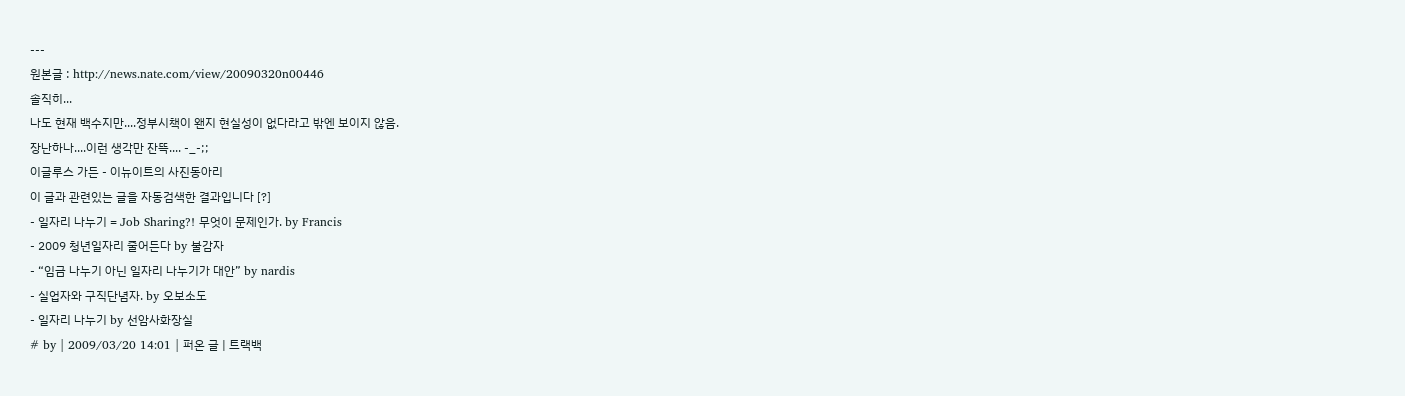---
원본글 : http://news.nate.com/view/20090320n00446
솔직히...
나도 현재 백수지만....정부시책이 왠지 현실성이 없다라고 밖엔 보이지 않음.
장난하나....이런 생각만 잔뜩.... -_-;;
이글루스 가든 - 이뉴이트의 사진동아리
이 글과 관련있는 글을 자동검색한 결과입니다 [?]
- 일자리 나누기 = Job Sharing?! 무엇이 문제인가. by Francis
- 2009 청년일자리 줄어든다 by 불감자
- “임금 나누기 아닌 일자리 나누기가 대안” by nardis
- 실업자와 구직단념자. by 오보소도
- 일자리 나누기 by 선암사화장실
# by | 2009/03/20 14:01 | 퍼온 글 | 트랙백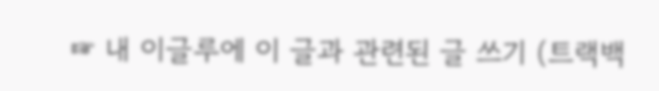☞ 내 이글루에 이 글과 관련된 글 쓰기 (트랙백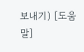보내기) [도움말]